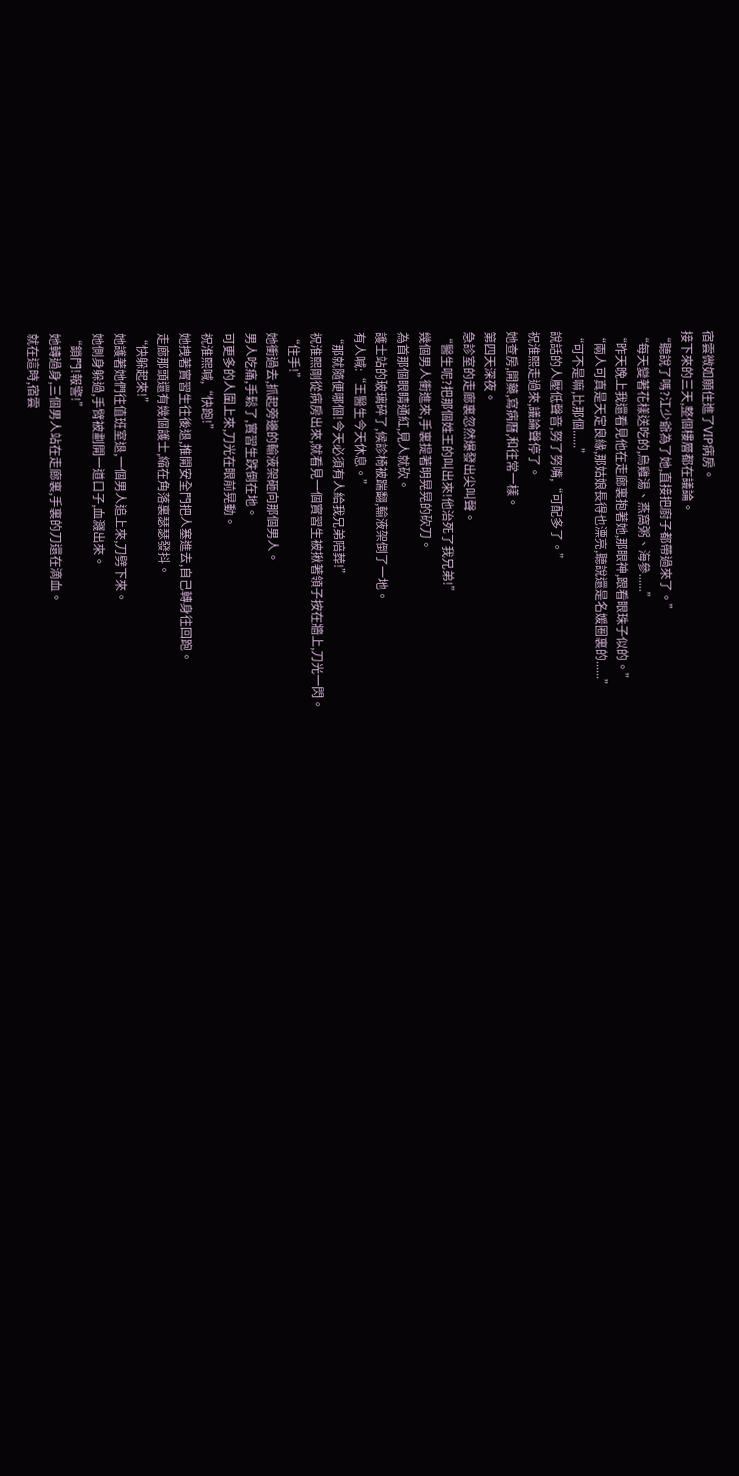宿雲微如願住進了VIP病房。
接下來的三天,整個樓層都在議論。
“聽說了嗎?江少爺為了她,直接把廚子都帶過來了。”
“每天變著花樣送吃的,烏雞湯、燕窩粥、海參......”
“昨天晚上我還看見他在走廊裏抱著她,那眼神,跟看眼珠子似的。”
“兩人可真是天定良緣,那姑娘長得也漂亮,聽說還是名媛圈裏的......”
“可不是嘛,比那個......”
說話的人壓低聲音,努了努嘴,“可配多了。”
祝淮熙走過來,議論聲停了。
她查房,開藥,寫病曆,和往常一樣。
第四天深夜。
急診室的走廊裏忽然爆發出尖叫聲。
“醫生呢?把那個姓王的叫出來!他治死了我兄弟!”
幾個男人衝進來,手裏提著明晃晃的砍刀。
為首那個眼睛通紅,見人就砍。
護士站的玻璃碎了,候診椅被踹翻,輸液架倒了一地。
有人喊:“王醫生今天休息。”
“那就隨便哪個!今天必須有人給我兄弟陪葬!”
祝淮熙剛從病房出來,就看見一個實習生被揪著領子按在牆上,刀光一閃。
“住手!”
她衝過去,抓起旁邊的輸液架砸向那個男人。
男人吃痛,手鬆了,實習生跌倒在地。
可更多的人圍上來,刀光在眼前晃動。
祝淮熙喊,“快跑!”
她拽著實習生往後退,推開安全門把人塞進去,自己轉身往回跑。
走廊那頭還有幾個護士,縮在角落裏瑟瑟發抖。
“快躲起來!”
她護著她們往值班室退,一個男人追上來,刀劈下來。
她側身躲過,手臂被劃開一道口子,血濺出來。
“鎖門!報警!”
她轉過身,三個男人站在走廊裏,手裏的刀還在滴血。
就在這時,宿雲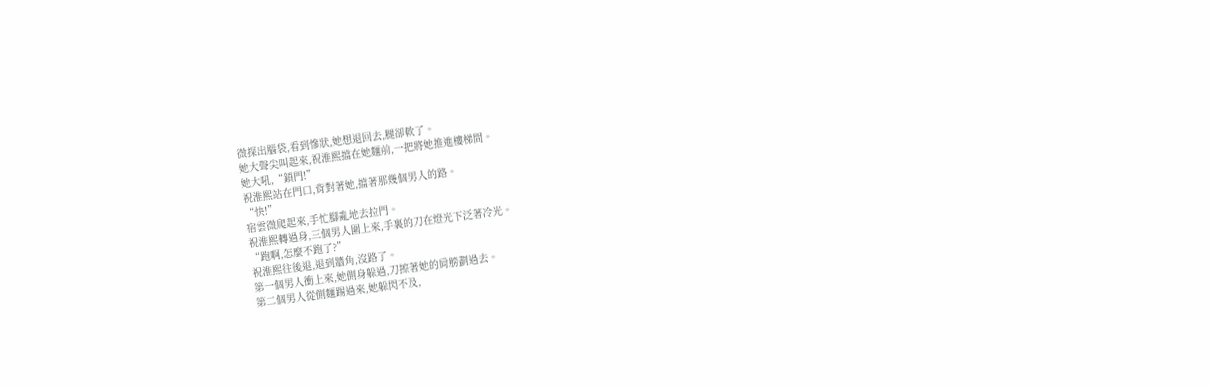微探出腦袋,看到慘狀,她想退回去,腿卻軟了。
她大聲尖叫起來,祝淮熙擋在她麵前,一把將她推進樓梯間。
她大吼,“鎖門!”
祝淮熙站在門口,背對著她,擋著那幾個男人的路。
“快!”
宿雲微爬起來,手忙腳亂地去拉門。
祝淮熙轉過身,三個男人圍上來,手裏的刀在燈光下泛著冷光。
“跑啊,怎麼不跑了?”
祝淮熙往後退,退到牆角,沒路了。
第一個男人衝上來,她側身躲過,刀擦著她的肩膀劃過去。
第二個男人從側麵踢過來,她躲閃不及,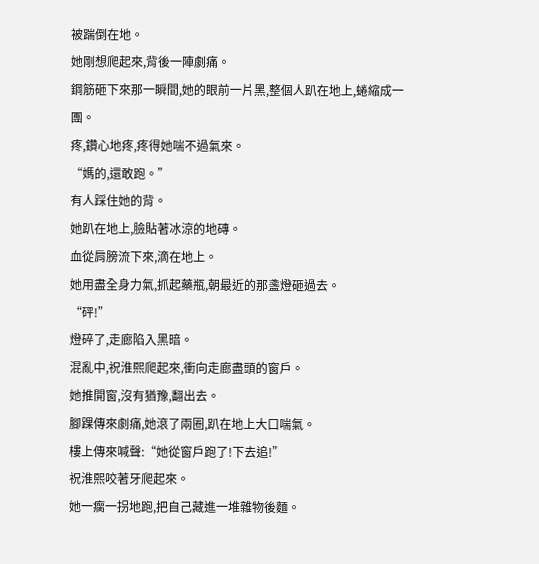被踹倒在地。
她剛想爬起來,背後一陣劇痛。
鋼筋砸下來那一瞬間,她的眼前一片黑,整個人趴在地上,蜷縮成一團。
疼,鑽心地疼,疼得她喘不過氣來。
“媽的,還敢跑。”
有人踩住她的背。
她趴在地上,臉貼著冰涼的地磚。
血從肩膀流下來,滴在地上。
她用盡全身力氣,抓起藥瓶,朝最近的那盞燈砸過去。
“砰!”
燈碎了,走廊陷入黑暗。
混亂中,祝淮熙爬起來,衝向走廊盡頭的窗戶。
她推開窗,沒有猶豫,翻出去。
腳踝傳來劇痛,她滾了兩圈,趴在地上大口喘氣。
樓上傳來喊聲:“她從窗戶跑了!下去追!”
祝淮熙咬著牙爬起來。
她一瘸一拐地跑,把自己藏進一堆雜物後麵。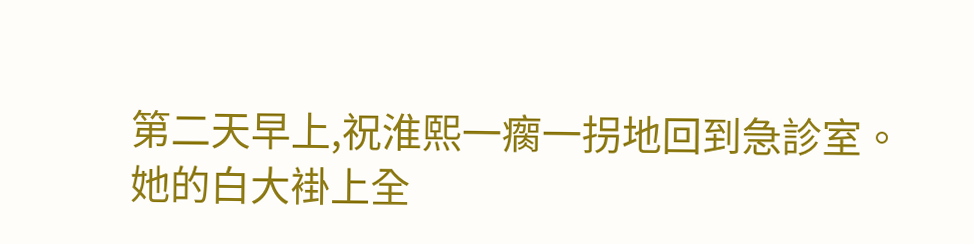第二天早上,祝淮熙一瘸一拐地回到急診室。
她的白大褂上全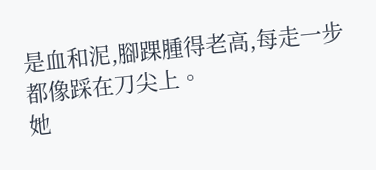是血和泥,腳踝腫得老高,每走一步都像踩在刀尖上。
她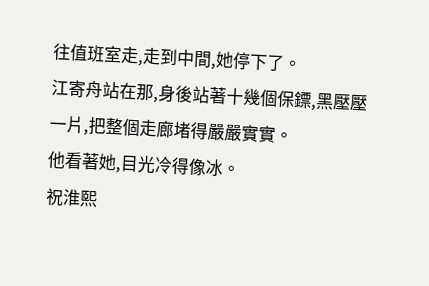往值班室走,走到中間,她停下了。
江寄舟站在那,身後站著十幾個保鏢,黑壓壓一片,把整個走廊堵得嚴嚴實實。
他看著她,目光冷得像冰。
祝淮熙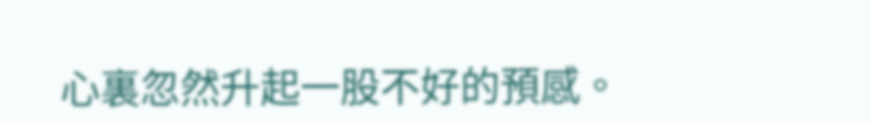心裏忽然升起一股不好的預感。